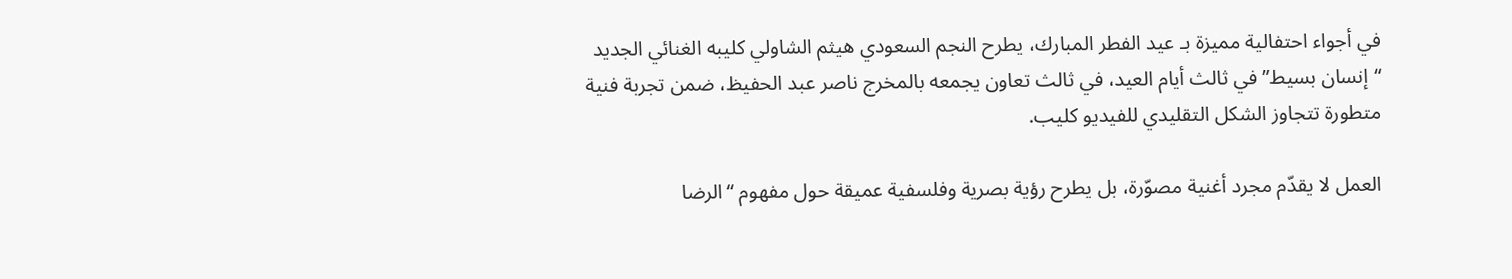في أجواء احتفالية مميزة بـ عيد الفطر المبارك، يطرح النجم السعودي هيثم الشاولي كليبه الغنائي الجديد “إنسان بسيط” في ثالث أيام العيد، في ثالث تعاون يجمعه بالمخرج ناصر عبد الحفيظ، ضمن تجربة فنية متطورة تتجاوز الشكل التقليدي للفيديو كليب.

العمل لا يقدّم مجرد أغنية مصوّرة، بل يطرح رؤية بصرية وفلسفية عميقة حول مفهوم “الرضا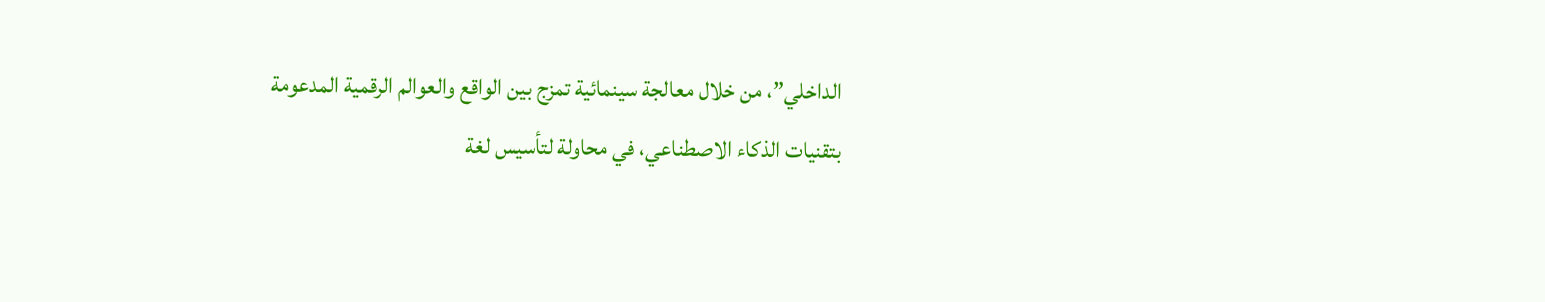الداخلي”، من خلال معالجة سينمائية تمزج بين الواقع والعوالم الرقمية المدعومة بتقنيات الذكاء الاصطناعي، في محاولة لتأسيس لغة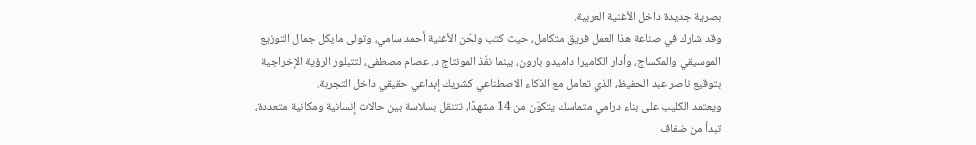بصرية جديدة داخل الأغنية العربية.
وقد شارك في صناعة هذا العمل فريق متكامل، حيث كتب ولحّن الأغنية أحمد سامي، وتولى مايكل جمال التوزيع الموسيقي والمكساج، وأدار الكاميرا داميدو بارون، بينما نفّذ المونتاج د. عصام مصطفى، لتتبلور الرؤية الإخراجية بتوقيع ناصر عبد الحفيظ، الذي تعامل مع الذكاء الاصطناعي كشريك إبداعي حقيقي داخل التجربة.
ويعتمد الكليب على بناء درامي متماسك يتكوّن من 14 مشهدًا، تتنقل بسلاسة بين حالات إنسانية ومكانية متعددة، تبدأ من ضفاف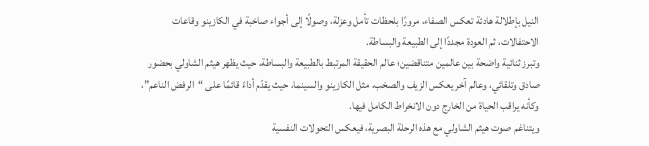النيل بإطلالة هادئة تعكس الصفاء، مرورًا بلحظات تأمل وعزلة، وصولًا إلى أجواء صاخبة في الكازينو وقاعات الاحتفالات، ثم العودة مجددًا إلى الطبيعة والبساطة.
وتبرز ثنائية واضحة بين عالمين متناقضين؛ عالم الحقيقة المرتبط بالطبيعة والبساطة، حيث يظهر هيثم الشاولي بحضور صادق وتلقائي، وعالم آخر يعكس الزيف والصخب، مثل الكازينو والسينما، حيث يقدّم أداءً قائمًا على “الرفض الناعم”، وكأنه يراقب الحياة من الخارج دون الانخراط الكامل فيها.
ويتناغم صوت هيثم الشاولي مع هذه الرحلة البصرية، فيعكس التحولات النفسية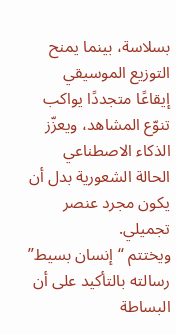بسلاسة، بينما يمنح التوزيع الموسيقي إيقاعًا متجددًا يواكب تنوّع المشاهد، ويعزّز الذكاء الاصطناعي الحالة الشعورية بدل أن يكون مجرد عنصر تجميلي.
ويختتم “إنسان بسيط” رسالته بالتأكيد على أن البساطة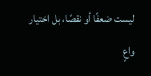ليست ضعفًا أو نقصًا، بل اختيار واعٍ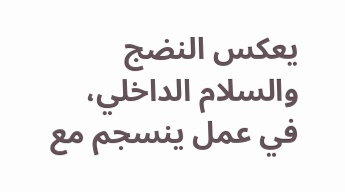يعكس النضج والسلام الداخلي، في عمل ينسجم مع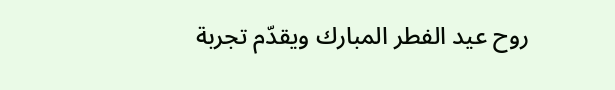روح عيد الفطر المبارك ويقدّم تجربة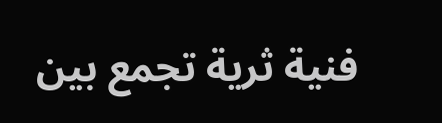فنية ثرية تجمع بين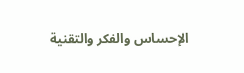الإحساس والفكر والتقنية